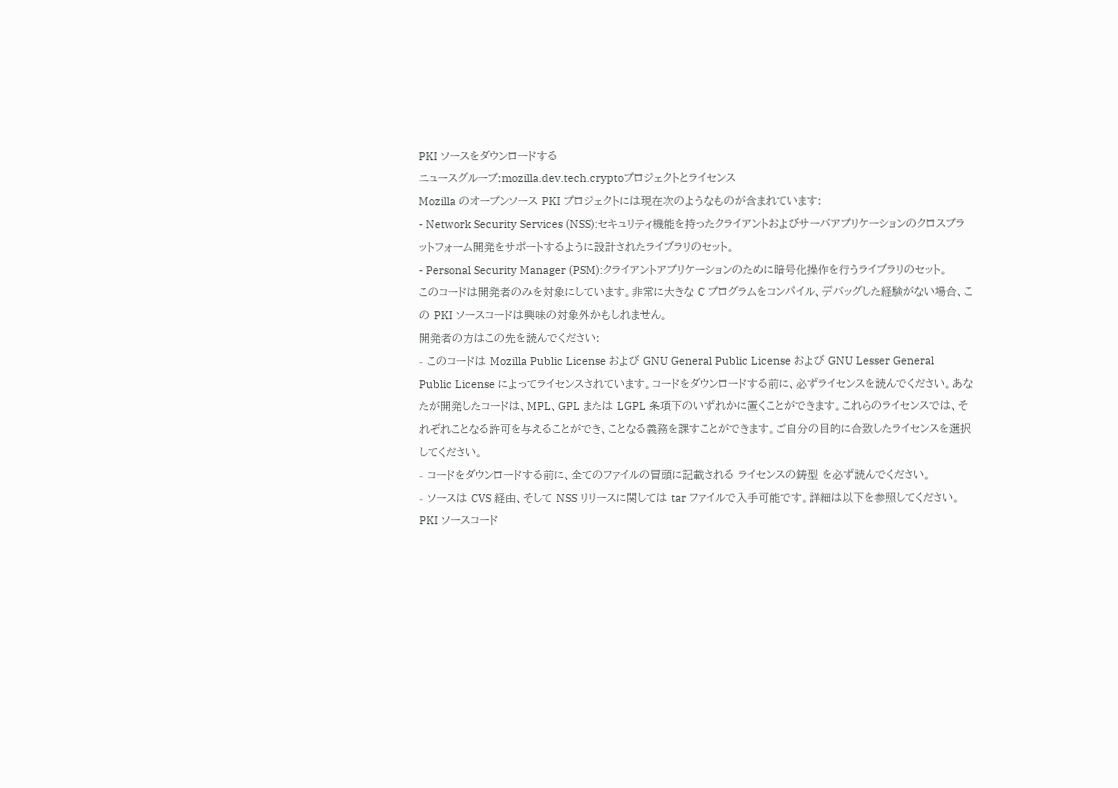PKI ソースをダウンロードする
ニュースグループ:mozilla.dev.tech.cryptoプロジェクトとライセンス
Mozilla のオープンソース PKI プロジェクトには現在次のようなものが含まれています:
- Network Security Services (NSS):セキュリティ機能を持ったクライアントおよびサーバアプリケーションのクロスプラットフォーム開発をサポートするように設計されたライブラリのセット。
- Personal Security Manager (PSM):クライアントアプリケーションのために暗号化操作を行うライブラリのセット。
このコードは開発者のみを対象にしています。非常に大きな C プログラムをコンパイル、デバッグした経験がない場合、この PKI ソースコードは興味の対象外かもしれません。
開発者の方はこの先を読んでください:
- このコードは Mozilla Public License および GNU General Public License および GNU Lesser General Public License によってライセンスされています。コードをダウンロードする前に、必ずライセンスを読んでください。あなたが開発したコードは、MPL、GPL または LGPL 条項下のいずれかに置くことができます。これらのライセンスでは、それぞれことなる許可を与えることができ、ことなる義務を課すことができます。ご自分の目的に合致したライセンスを選択してください。
- コードをダウンロードする前に、全てのファイルの冒頭に記載される ライセンスの鋳型 を必ず読んでください。
- ソースは CVS 経由、そして NSS リリースに関しては tar ファイルで入手可能です。詳細は以下を参照してください。
PKI ソースコード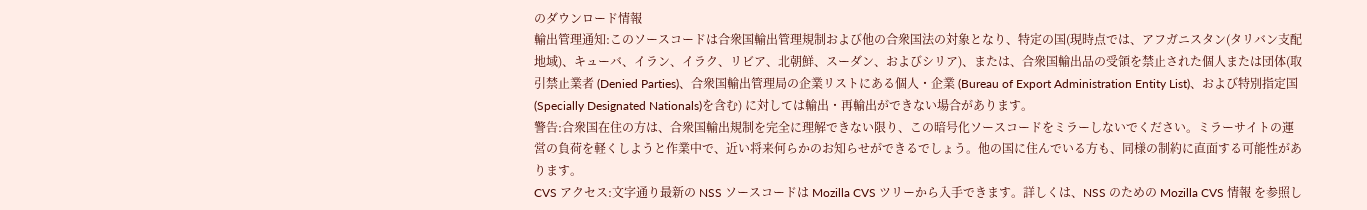のダウンロード情報
輸出管理通知:このソースコードは合衆国輸出管理規制および他の合衆国法の対象となり、特定の国(現時点では、アフガニスタン(タリバン支配地域)、キューバ、イラン、イラク、リビア、北朝鮮、スーダン、およびシリア)、または、合衆国輸出品の受領を禁止された個人または団体(取引禁止業者 (Denied Parties)、合衆国輸出管理局の企業リストにある個人・企業 (Bureau of Export Administration Entity List)、および特別指定国 (Specially Designated Nationals)を含む) に対しては輸出・再輸出ができない場合があります。
警告:合衆国在住の方は、合衆国輸出規制を完全に理解できない限り、この暗号化ソースコードをミラーしないでください。ミラーサイトの運営の負荷を軽くしようと作業中で、近い将来何らかのお知らせができるでしょう。他の国に住んでいる方も、同様の制約に直面する可能性があります。
CVS アクセス:文字通り最新の NSS ソースコードは Mozilla CVS ツリーから入手できます。詳しくは、NSS のための Mozilla CVS 情報 を参照し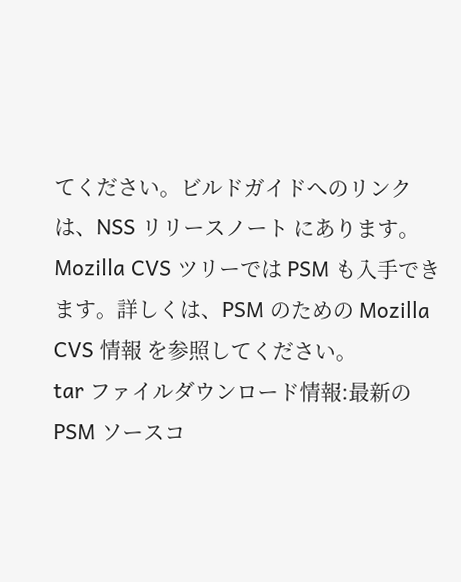てください。ビルドガイドへのリンクは、NSS リリースノート にあります。Mozilla CVS ツリーでは PSM も入手できます。詳しくは、PSM のための Mozilla CVS 情報 を参照してください。
tar ファイルダウンロード情報:最新の PSM ソースコ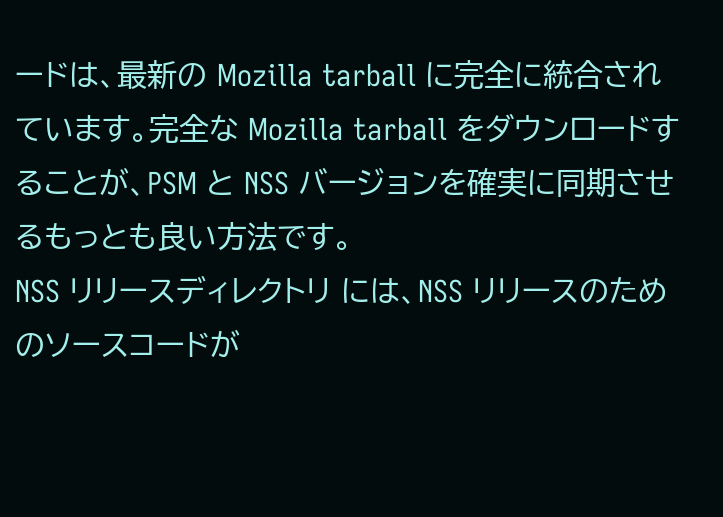ードは、最新の Mozilla tarball に完全に統合されています。完全な Mozilla tarball をダウンロードすることが、PSM と NSS バージョンを確実に同期させるもっとも良い方法です。
NSS リリースディレクトリ には、NSS リリースのためのソースコードが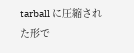tarball に圧縮された形で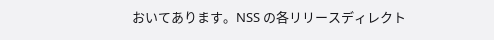おいてあります。NSS の各リリースディレクト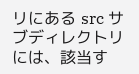リにある src サブディレクトリには、該当す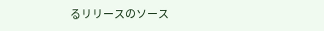るリリースのソース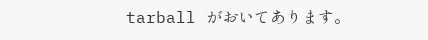tarball がおいてあります。